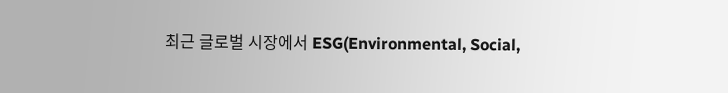최근 글로벌 시장에서 ESG(Environmental, Social,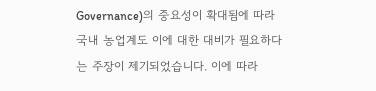Governance)의 중요성이 확대됨에 따라 국내 농업계도 이에 대한 대비가 필요하다는 주장이 제기되었습니다. 이에 따라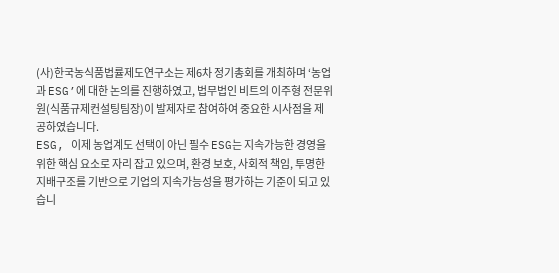(사)한국농식품법률제도연구소는 제6차 정기총회를 개최하며 ‘농업과 ESG’에 대한 논의를 진행하였고, 법무법인 비트의 이주형 전문위원(식품규제컨설팅팀장)이 발제자로 참여하여 중요한 시사점을 제공하였습니다.
ESG, 이제 농업계도 선택이 아닌 필수 ESG는 지속가능한 경영을 위한 핵심 요소로 자리 잡고 있으며, 환경 보호, 사회적 책임, 투명한 지배구조를 기반으로 기업의 지속가능성을 평가하는 기준이 되고 있습니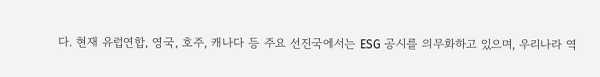다. 현재 유럽연합, 영국, 호주, 캐나다 등 주요 선진국에서는 ESG 공시를 의무화하고 있으며, 우리나라 역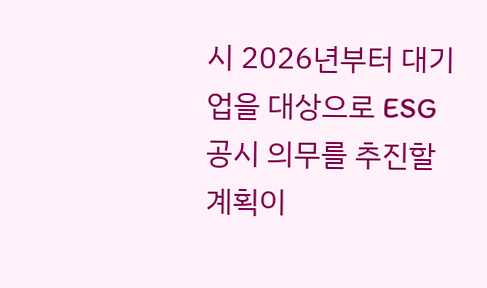시 2026년부터 대기업을 대상으로 ESG 공시 의무를 추진할 계획이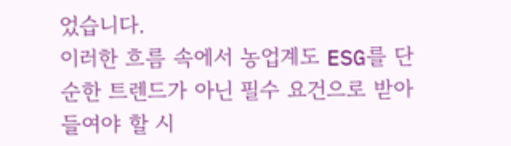었습니다.
이러한 흐름 속에서 농업계도 ESG를 단순한 트렌드가 아닌 필수 요건으로 받아들여야 할 시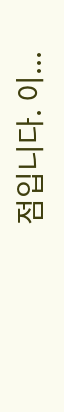점입니다. 이...